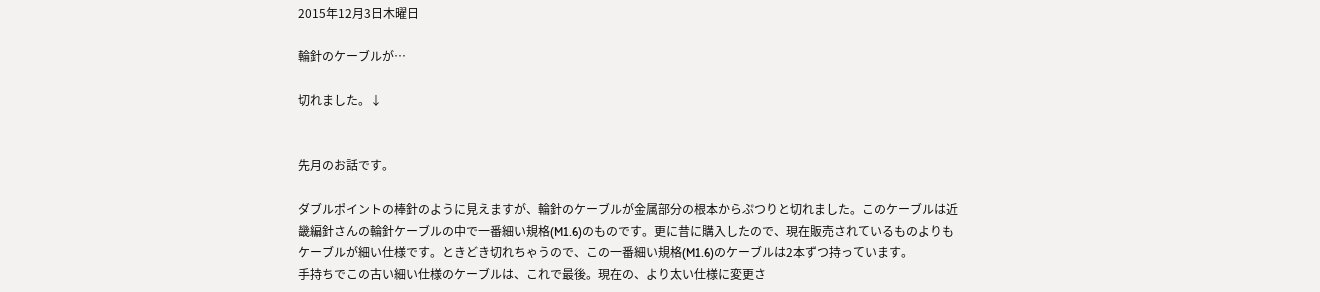2015年12月3日木曜日

輪針のケーブルが…

切れました。↓


先月のお話です。

ダブルポイントの棒針のように見えますが、輪針のケーブルが金属部分の根本からぷつりと切れました。このケーブルは近畿編針さんの輪針ケーブルの中で一番細い規格(M1.6)のものです。更に昔に購入したので、現在販売されているものよりもケーブルが細い仕様です。ときどき切れちゃうので、この一番細い規格(M1.6)のケーブルは2本ずつ持っています。
手持ちでこの古い細い仕様のケーブルは、これで最後。現在の、より太い仕様に変更さ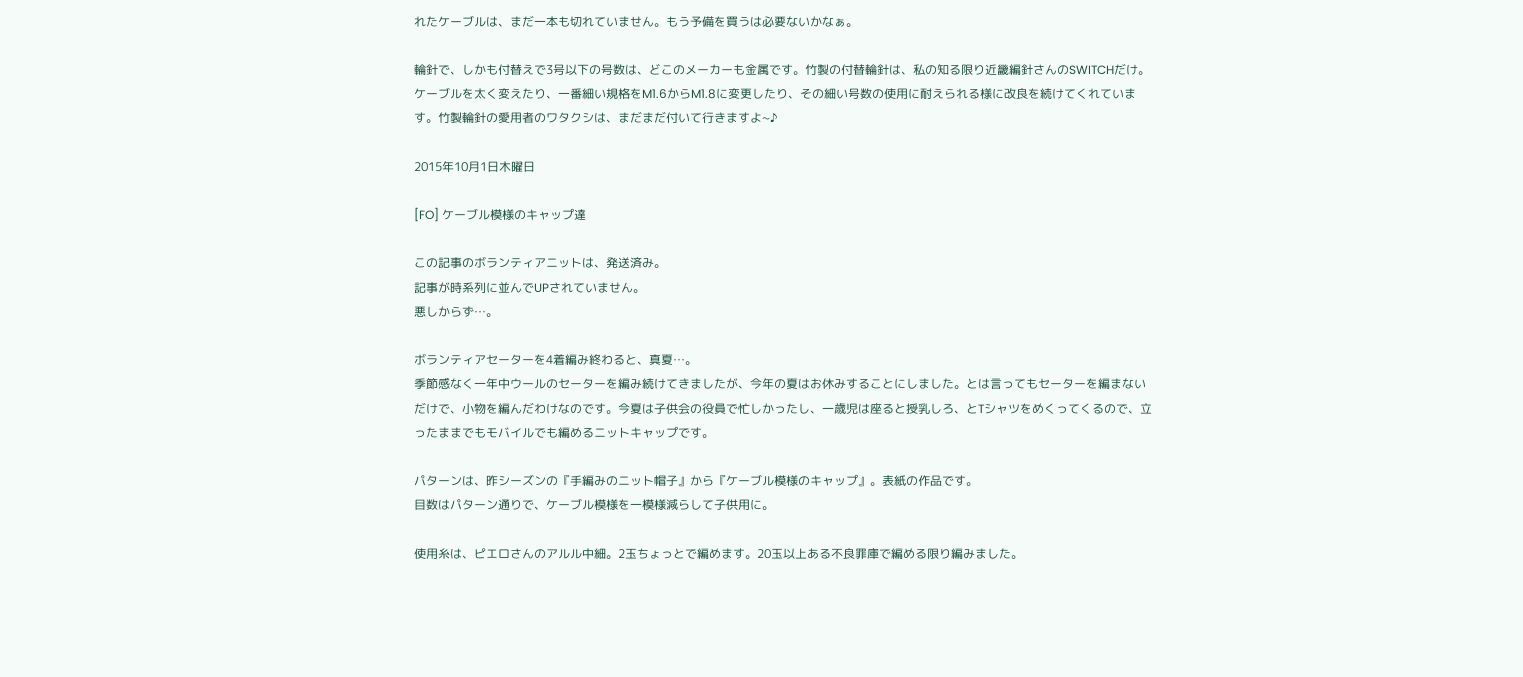れたケーブルは、まだ一本も切れていません。もう予備を買うは必要ないかなぁ。

輪針で、しかも付替えで3号以下の号数は、どこのメーカーも金属です。竹製の付替輪針は、私の知る限り近畿編針さんのSWITCHだけ。ケーブルを太く変えたり、一番細い規格をM1.6からM1.8に変更したり、その細い号数の使用に耐えられる様に改良を続けてくれています。竹製輪針の愛用者のワタクシは、まだまだ付いて行きますよ~♪

2015年10月1日木曜日

[FO] ケーブル模様のキャップ達

この記事のボランティアニットは、発送済み。
記事が時系列に並んでUPされていません。
悪しからず…。

ボランティアセーターを4着編み終わると、真夏…。
季節感なく一年中ウールのセーターを編み続けてきましたが、今年の夏はお休みすることにしました。とは言ってもセーターを編まないだけで、小物を編んだわけなのです。今夏は子供会の役員で忙しかったし、一歳児は座ると授乳しろ、とTシャツをめくってくるので、立ったままでもモバイルでも編めるニットキャップです。

パターンは、昨シーズンの『手編みのニット帽子』から『ケーブル模様のキャップ』。表紙の作品です。
目数はパターン通りで、ケーブル模様を一模様減らして子供用に。

使用糸は、ピエロさんのアルル中細。2玉ちょっとで編めます。20玉以上ある不良罪庫で編める限り編みました。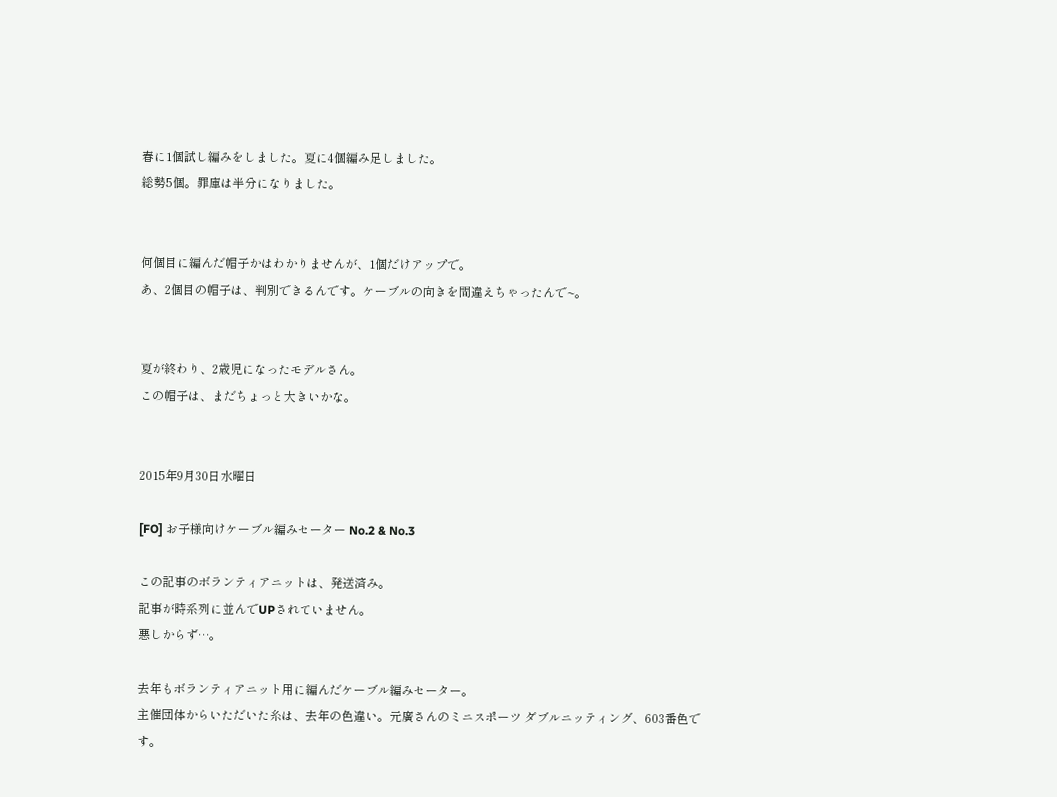春に1個試し編みをしました。夏に4個編み足しました。
総勢5個。罪庫は半分になりました。


何個目に編んだ帽子かはわかりませんが、1個だけアップで。
あ、2個目の帽子は、判別できるんです。ケーブルの向きを間違えちゃったんで~。


夏が終わり、2歳児になったモデルさん。
この帽子は、まだちょっと大きいかな。


2015年9月30日水曜日

[FO] お子様向けケーブル編みセーター No.2 & No.3

この記事のボランティアニットは、発送済み。
記事が時系列に並んでUPされていません。
悪しからず…。

去年もボランティアニット用に編んだケーブル編みセーター。
主催団体からいただいた糸は、去年の色違い。元廣さんのミニスポーツ ダブルニッティング、603番色です。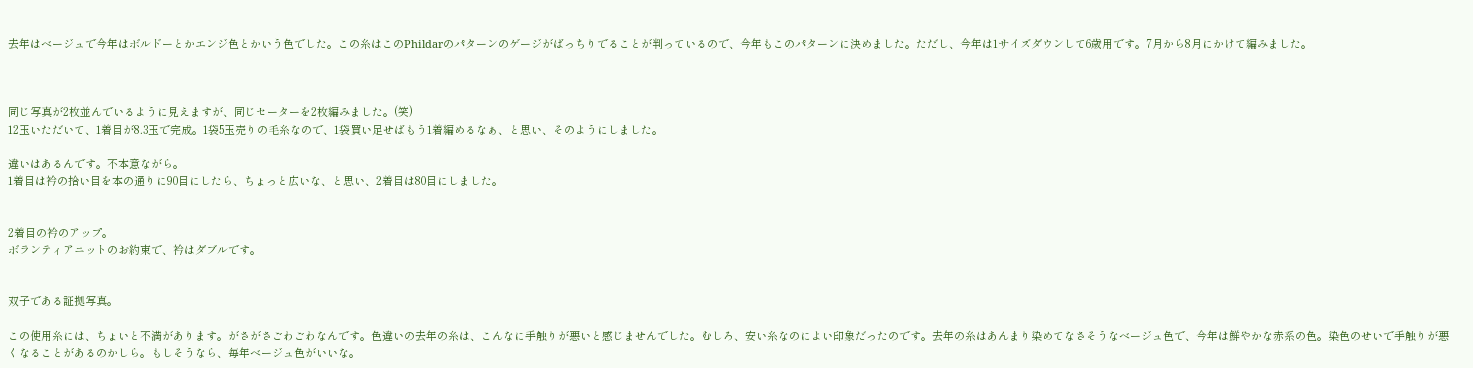去年はベージュで今年はボルドーとかエンジ色とかいう色でした。この糸はこのPhildarのパターンのゲージがばっちりでることが判っているので、今年もこのパターンに決めました。ただし、今年は1サイズダウンして6歳用です。7月から8月にかけて編みました。



同じ写真が2枚並んでいるように見えますが、同じセーターを2枚編みました。(笑)
12玉いただいて、1着目が8.3玉で完成。1袋5玉売りの毛糸なので、1袋買い足せばもう1着編めるなぁ、と思い、そのようにしました。

違いはあるんです。不本意ながら。
1着目は衿の拾い目を本の通りに90目にしたら、ちょっと広いな、と思い、2着目は80目にしました。


2着目の衿のアップ。
ボランティアニットのお約束で、衿はダブルです。


双子である証拠写真。

この使用糸には、ちょいと不満があります。がさがさごわごわなんです。色違いの去年の糸は、こんなに手触りが悪いと感じませんでした。むしろ、安い糸なのによい印象だったのです。去年の糸はあんまり染めてなさそうなベージュ色で、今年は鮮やかな赤系の色。染色のせいで手触りが悪くなることがあるのかしら。もしそうなら、毎年ベージュ色がいいな。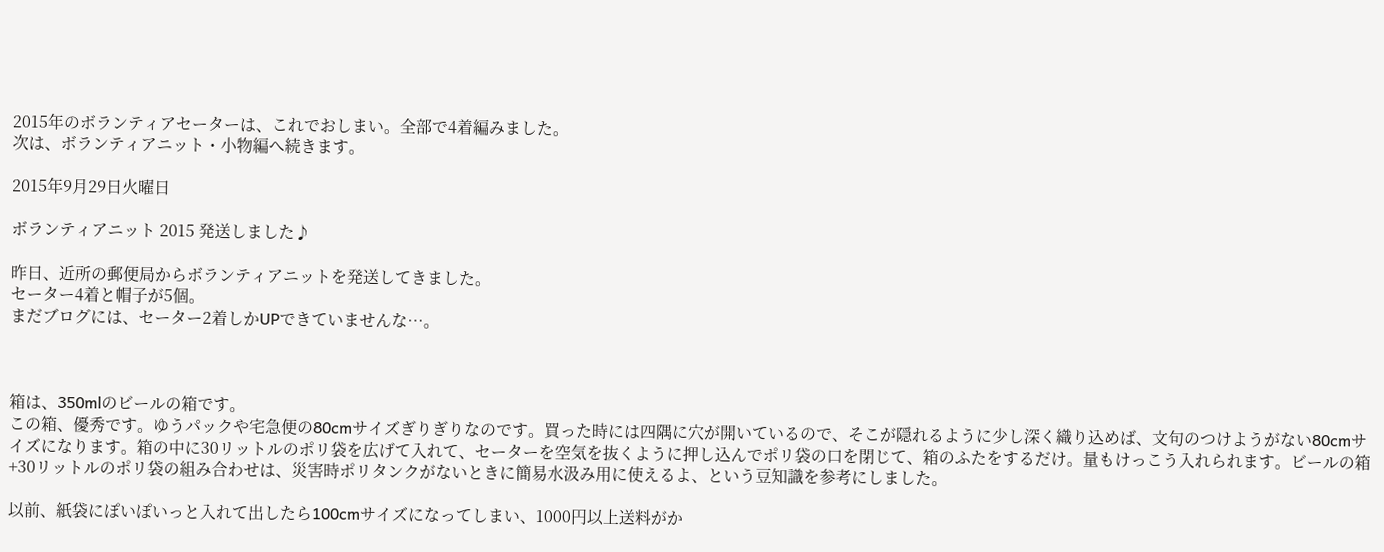2015年のボランティアセーターは、これでおしまい。全部で4着編みました。
次は、ボランティアニット・小物編へ続きます。

2015年9月29日火曜日

ボランティアニット 2015 発送しました♪

昨日、近所の郵便局からボランティアニットを発送してきました。
セーター4着と帽子が5個。
まだブログには、セーター2着しかUPできていませんな…。



箱は、350mlのビールの箱です。
この箱、優秀です。ゆうパックや宅急便の80cmサイズぎりぎりなのです。買った時には四隅に穴が開いているので、そこが隠れるように少し深く織り込めば、文句のつけようがない80cmサイズになります。箱の中に30リットルのポリ袋を広げて入れて、セーターを空気を抜くように押し込んでポリ袋の口を閉じて、箱のふたをするだけ。量もけっこう入れられます。ビールの箱+30リットルのポリ袋の組み合わせは、災害時ポリタンクがないときに簡易水汲み用に使えるよ、という豆知識を参考にしました。

以前、紙袋にぽいぽいっと入れて出したら100cmサイズになってしまい、1000円以上送料がか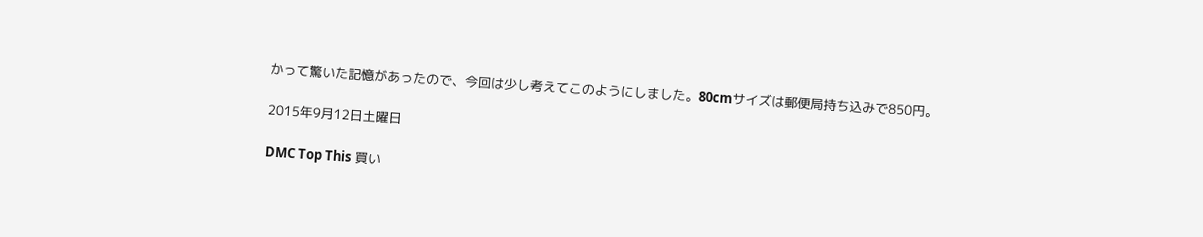かって驚いた記憶があったので、今回は少し考えてこのようにしました。80cmサイズは郵便局持ち込みで850円。

2015年9月12日土曜日

DMC Top This 買い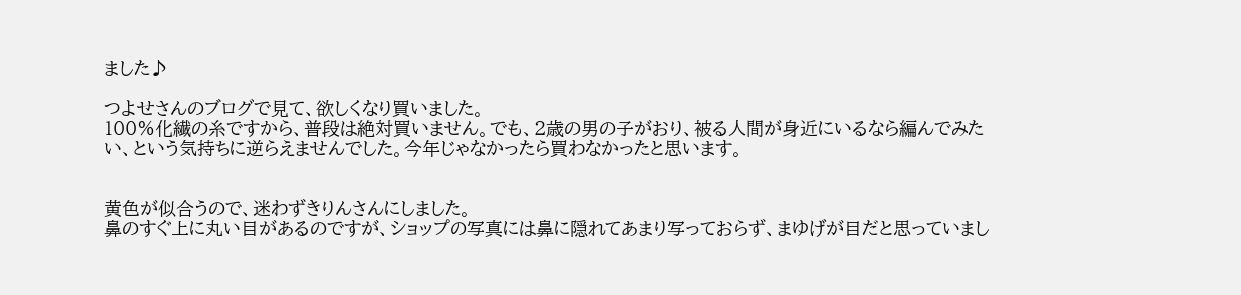ました♪

つよせさんのブログで見て、欲しくなり買いました。
100%化繊の糸ですから、普段は絶対買いません。でも、2歳の男の子がおり、被る人間が身近にいるなら編んでみたい、という気持ちに逆らえませんでした。今年じゃなかったら買わなかったと思います。


黄色が似合うので、迷わずきりんさんにしました。
鼻のすぐ上に丸い目があるのですが、ショップの写真には鼻に隠れてあまり写っておらず、まゆげが目だと思っていまし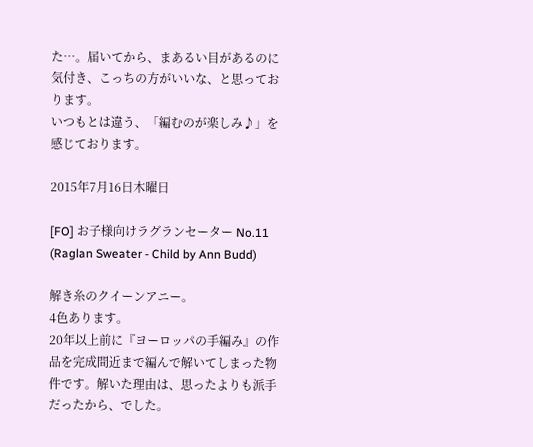た…。届いてから、まあるい目があるのに気付き、こっちの方がいいな、と思っております。
いつもとは違う、「編むのが楽しみ♪」を感じております。

2015年7月16日木曜日

[FO] お子様向けラグランセーター No.11 (Raglan Sweater - Child by Ann Budd)

解き糸のクイーンアニー。
4色あります。
20年以上前に『ヨーロッパの手編み』の作品を完成間近まで編んで解いてしまった物件です。解いた理由は、思ったよりも派手だったから、でした。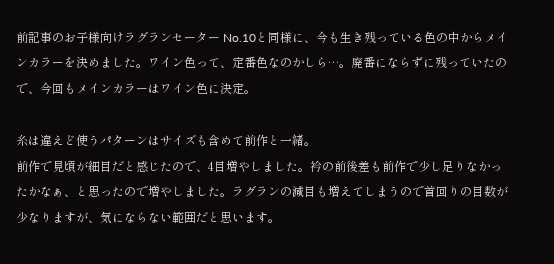前記事のお子様向けラグランセーター No.10と同様に、今も生き残っている色の中からメインカラーを決めました。ワイン色って、定番色なのかしら…。廃番にならずに残っていたので、今回もメインカラーはワイン色に決定。

糸は違えど使うパターンはサイズも含めて前作と一緒。
前作で見頃が細目だと感じたので、4目増やしました。衿の前後差も前作で少し足りなかったかなぁ、と思ったので増やしました。ラグランの減目も増えてしまうので首回りの目数が少なりますが、気にならない範囲だと思います。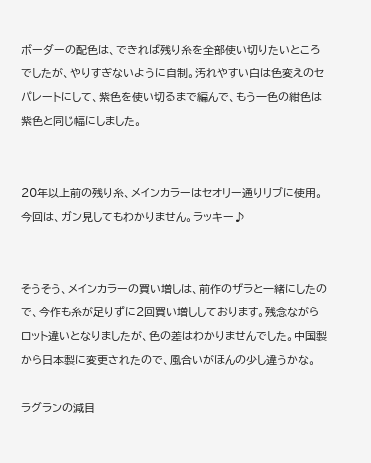ボーダーの配色は、できれば残り糸を全部使い切りたいところでしたが、やりすぎないように自制。汚れやすい白は色変えのセパレートにして、紫色を使い切るまで編んで、もう一色の紺色は紫色と同じ幅にしました。


20年以上前の残り糸、メインカラーはセオリー通りリブに使用。今回は、ガン見してもわかりません。ラッキー♪


そうそう、メインカラーの買い増しは、前作のザラと一緒にしたので、今作も糸が足りずに2回買い増ししております。残念ながらロット違いとなりましたが、色の差はわかりませんでした。中国製から日本製に変更されたので、風合いがほんの少し違うかな。

ラグランの減目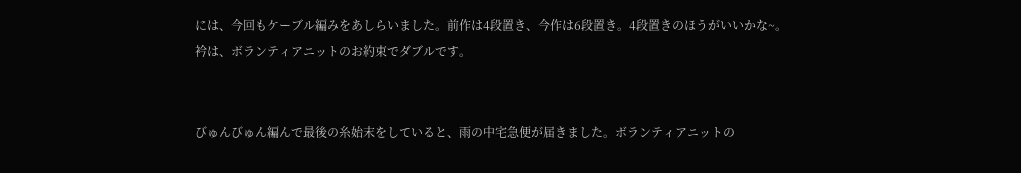には、今回もケーブル編みをあしらいました。前作は4段置き、今作は6段置き。4段置きのほうがいいかな~。
衿は、ボランティアニットのお約束でダブルです。


びゅんびゅん編んで最後の糸始末をしていると、雨の中宅急便が届きました。ボランティアニットの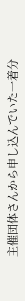主催団体さんから申し込んでいた一着分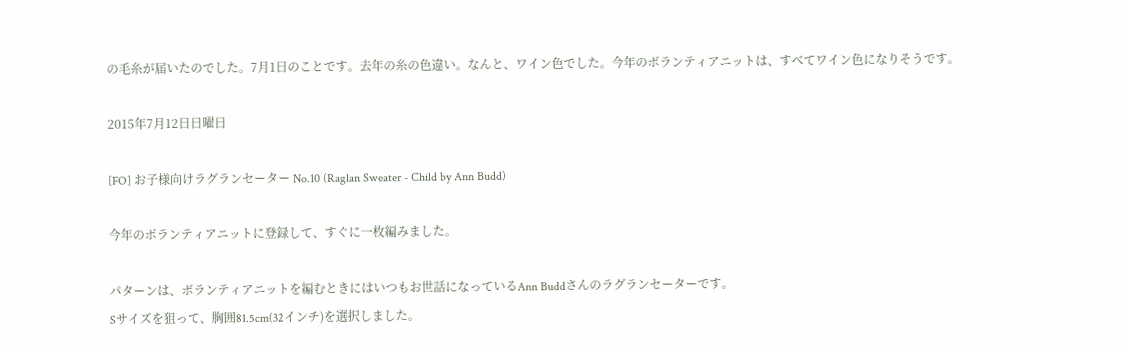の毛糸が届いたのでした。7月1日のことです。去年の糸の色違い。なんと、ワイン色でした。今年のボランティアニットは、すべてワイン色になりそうです。

2015年7月12日日曜日

[FO] お子様向けラグランセーター No.10 (Raglan Sweater - Child by Ann Budd)

今年のボランティアニットに登録して、すぐに一枚編みました。

パターンは、ボランティアニットを編むときにはいつもお世話になっているAnn Buddさんのラグランセーターです。
Sサイズを狙って、胸囲81.5cm(32インチ)を選択しました。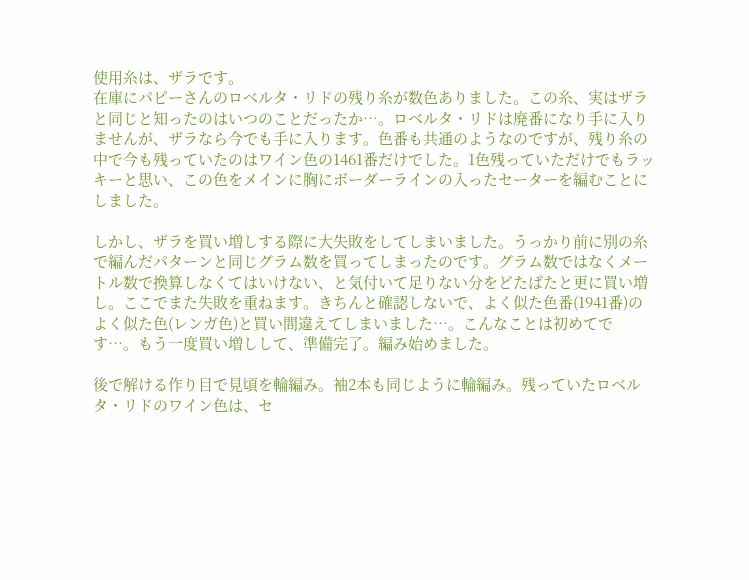使用糸は、ザラです。
在庫にパピーさんのロベルタ・リドの残り糸が数色ありました。この糸、実はザラと同じと知ったのはいつのことだったか…。ロベルタ・リドは廃番になり手に入りませんが、ザラなら今でも手に入ります。色番も共通のようなのですが、残り糸の中で今も残っていたのはワイン色の1461番だけでした。1色残っていただけでもラッキーと思い、この色をメインに胸にボーダーラインの入ったセーターを編むことにしました。

しかし、ザラを買い増しする際に大失敗をしてしまいました。うっかり前に別の糸で編んだパターンと同じグラム数を買ってしまったのです。グラム数ではなくメートル数で換算しなくてはいけない、と気付いて足りない分をどたばたと更に買い増し。ここでまた失敗を重ねます。きちんと確認しないで、よく似た色番(1941番)のよく似た色(レンガ色)と買い間違えてしまいました…。こんなことは初めてです…。もう一度買い増しして、準備完了。編み始めました。

後で解ける作り目で見頃を輪編み。袖2本も同じように輪編み。残っていたロベルタ・リドのワイン色は、セ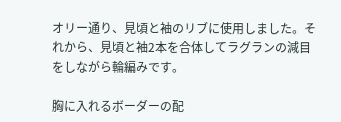オリー通り、見頃と袖のリブに使用しました。それから、見頃と袖2本を合体してラグランの減目をしながら輪編みです。

胸に入れるボーダーの配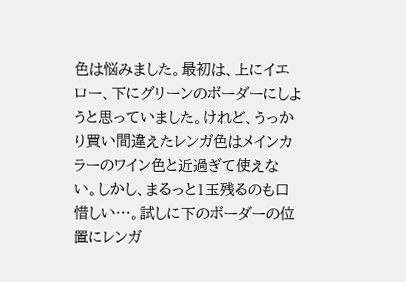色は悩みました。最初は、上にイエロー、下にグリーンのボーダーにしようと思っていました。けれど、うっかり買い間違えたレンガ色はメインカラーのワイン色と近過ぎて使えない。しかし、まるっと1玉残るのも口惜しい…。試しに下のボーダーの位置にレンガ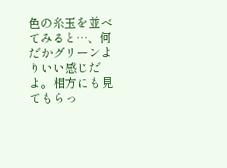色の糸玉を並べてみると…、何だかグリーンよりいい感じだよ。相方にも見てもらっ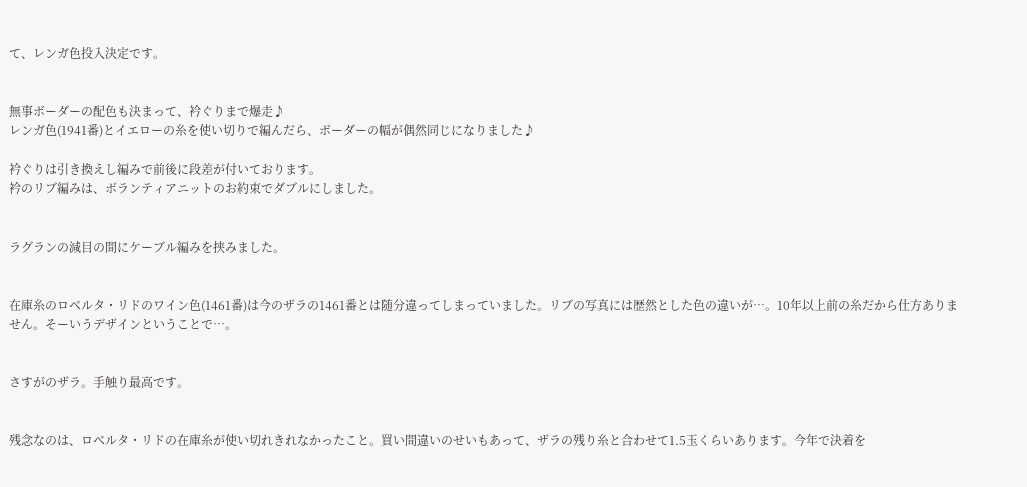て、レンガ色投入決定です。


無事ボーダーの配色も決まって、衿ぐりまで爆走♪
レンガ色(1941番)とイエローの糸を使い切りで編んだら、ボーダーの幅が偶然同じになりました♪

衿ぐりは引き換えし編みで前後に段差が付いております。
衿のリブ編みは、ボランティアニットのお約束でダブルにしました。


ラグランの減目の間にケーブル編みを挟みました。


在庫糸のロベルタ・リドのワイン色(1461番)は今のザラの1461番とは随分違ってしまっていました。リブの写真には歴然とした色の違いが…。10年以上前の糸だから仕方ありません。そーいうデザインということで…。


さすがのザラ。手触り最高です。


残念なのは、ロベルタ・リドの在庫糸が使い切れきれなかったこと。買い間違いのせいもあって、ザラの残り糸と合わせて1.5玉くらいあります。今年で決着を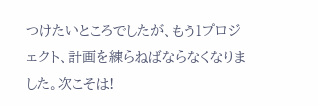つけたいところでしたが、もう1プロジェクト、計画を練らねばならなくなりました。次こそは!